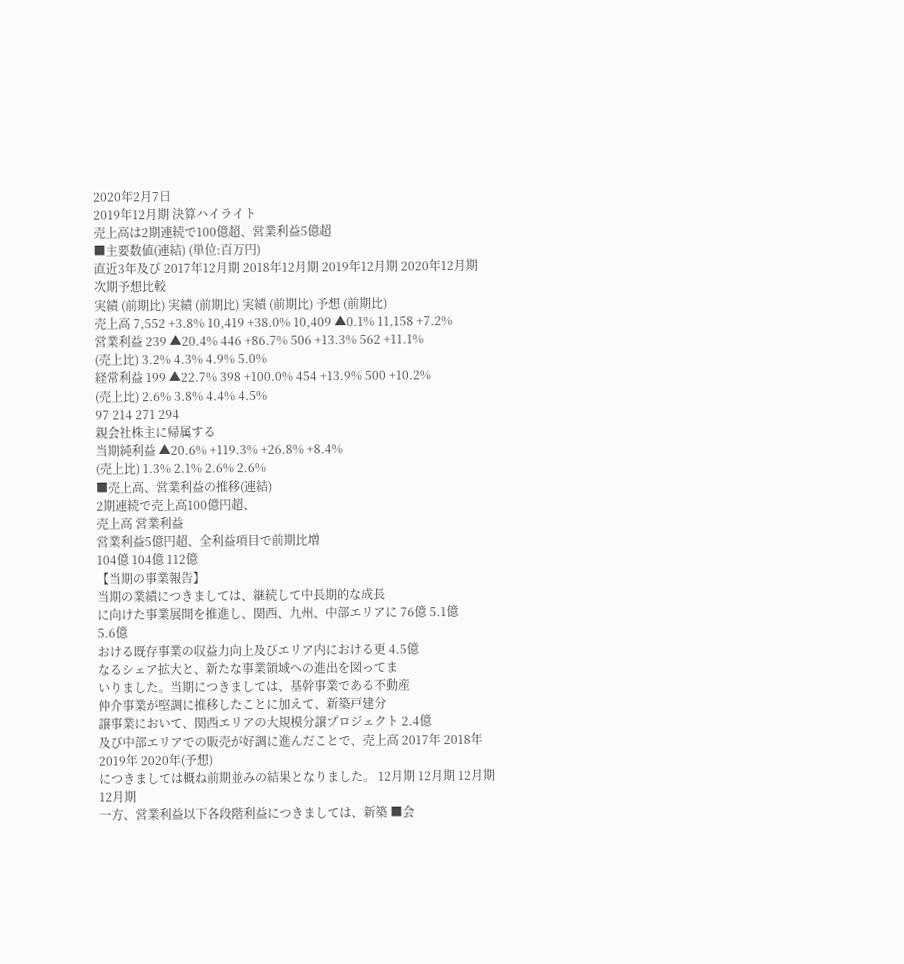2020年2月7日
2019年12月期 決算ハイライト
売上高は2期連続で100億超、営業利益5億超
■主要数値(連結) (単位:百万円)
直近3年及び 2017年12月期 2018年12月期 2019年12月期 2020年12月期
次期予想比較
実績 (前期比) 実績 (前期比) 実績 (前期比) 予想 (前期比)
売上高 7,552 +3.8% 10,419 +38.0% 10,409 ▲0.1% 11,158 +7.2%
営業利益 239 ▲20.4% 446 +86.7% 506 +13.3% 562 +11.1%
(売上比) 3.2% 4.3% 4.9% 5.0%
経常利益 199 ▲22.7% 398 +100.0% 454 +13.9% 500 +10.2%
(売上比) 2.6% 3.8% 4.4% 4.5%
97 214 271 294
親会社株主に帰属する
当期純利益 ▲20.6% +119.3% +26.8% +8.4%
(売上比) 1.3% 2.1% 2.6% 2.6%
■売上高、営業利益の推移(連結)
2期連続で売上高100億円超、
売上高 営業利益
営業利益5億円超、全利益項目で前期比増
104億 104億 112億
【当期の事業報告】
当期の業績につきましては、継続して中長期的な成長
に向けた事業展開を推進し、関西、九州、中部エリアに 76億 5.1億
5.6億
おける既存事業の収益力向上及びエリア内における更 4.5億
なるシェア拡大と、新たな事業領域への進出を図ってま
いりました。当期につきましては、基幹事業である不動産
仲介事業が堅調に推移したことに加えて、新築戸建分
譲事業において、関西エリアの大規模分譲プロジェクト 2.4億
及び中部エリアでの販売が好調に進んだことで、売上高 2017年 2018年 2019年 2020年(予想)
につきましては概ね前期並みの結果となりました。 12月期 12月期 12月期 12月期
一方、営業利益以下各段階利益につきましては、新築 ■会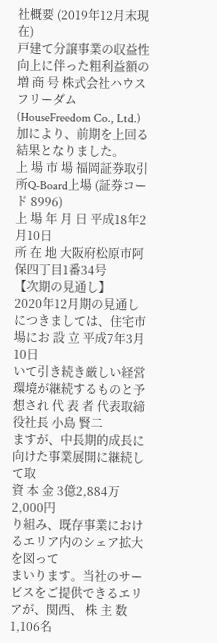社概要 (2019年12月末現在)
戸建て分譲事業の収益性向上に伴った粗利益額の増 商 号 株式会社ハウスフリーダム(HouseFreedom Co., Ltd.)
加により、前期を上回る結果となりました。
上 場 市 場 福岡証券取引所Q-Board上場 (証券コード 8996)
上 場 年 月 日 平成18年2月10日
所 在 地 大阪府松原市阿保四丁目1番34号
【次期の見通し】
2020年12月期の見通しにつきましては、住宅市場にお 設 立 平成7年3月10日
いて引き続き厳しい経営環境が継続するものと予想され 代 表 者 代表取締役社長 小島 賢二
ますが、中長期的成長に向けた事業展開に継続して取
資 本 金 3億2,884万2,000円
り組み、既存事業におけるエリア内のシェア拡大を図って
まいります。当社のサービスをご提供できるエリアが、関西、 株 主 数 1,106名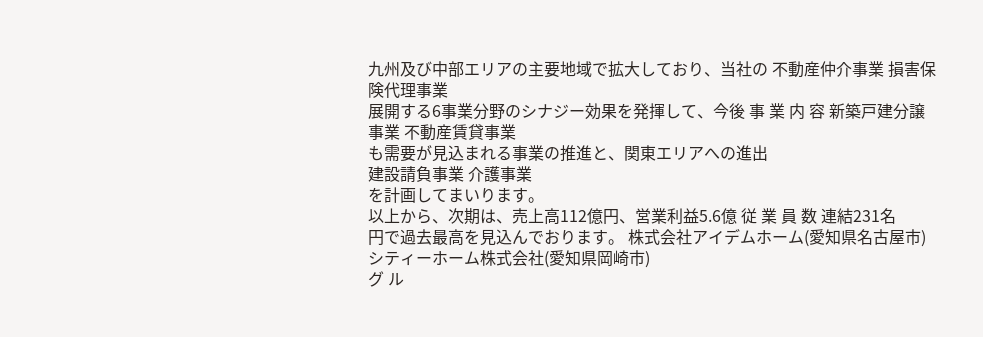九州及び中部エリアの主要地域で拡大しており、当社の 不動産仲介事業 損害保険代理事業
展開する6事業分野のシナジー効果を発揮して、今後 事 業 内 容 新築戸建分譲事業 不動産賃貸事業
も需要が見込まれる事業の推進と、関東エリアへの進出
建設請負事業 介護事業
を計画してまいります。
以上から、次期は、売上高112億円、営業利益5.6億 従 業 員 数 連結231名
円で過去最高を見込んでおります。 株式会社アイデムホーム(愛知県名古屋市)
シティーホーム株式会社(愛知県岡崎市)
グ ル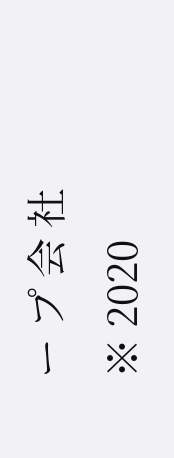ー プ 会 社
※ 2020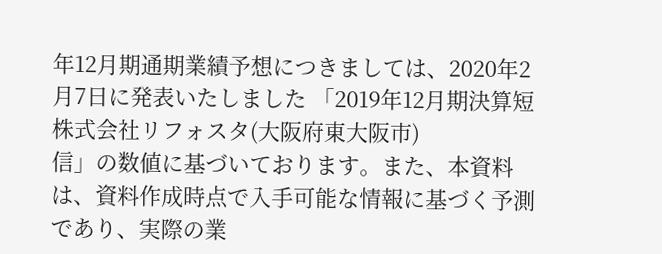年12月期通期業績予想につきましては、2020年2月7日に発表いたしました 「2019年12月期決算短 株式会社リフォスタ(大阪府東大阪市)
信」の数値に基づいております。また、本資料は、資料作成時点で入手可能な情報に基づく予測であり、実際の業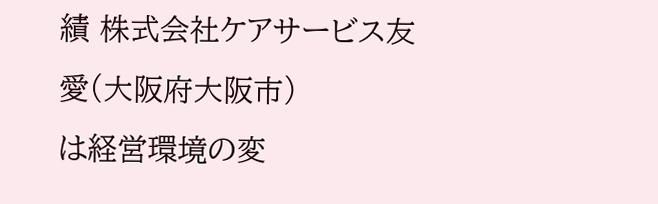績 株式会社ケアサービス友愛(大阪府大阪市)
は経営環境の変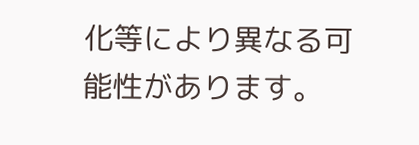化等により異なる可能性があります。